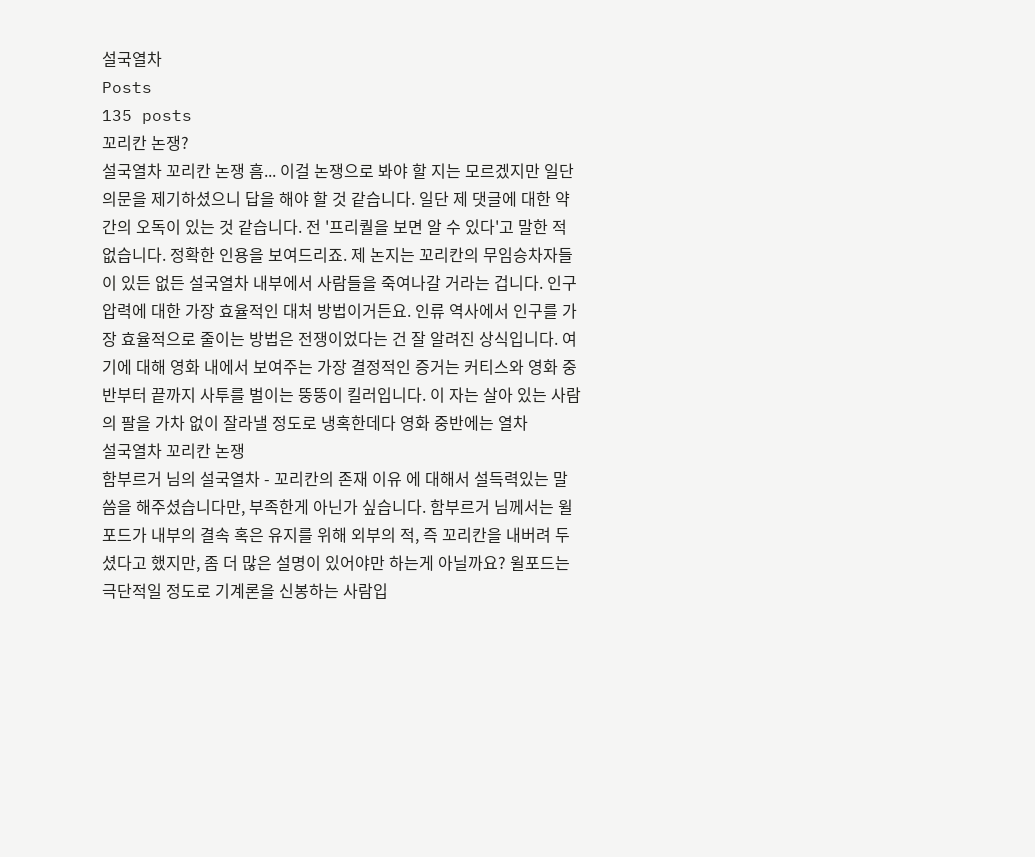설국열차
Posts
135 posts
꼬리칸 논쟁?
설국열차 꼬리칸 논쟁 흠... 이걸 논쟁으로 봐야 할 지는 모르겠지만 일단 의문을 제기하셨으니 답을 해야 할 것 같습니다. 일단 제 댓글에 대한 약간의 오독이 있는 것 같습니다. 전 '프리퀄을 보면 알 수 있다'고 말한 적 없습니다. 정확한 인용을 보여드리죠. 제 논지는 꼬리칸의 무임승차자들이 있든 없든 설국열차 내부에서 사람들을 죽여나갈 거라는 겁니다. 인구압력에 대한 가장 효율적인 대처 방법이거든요. 인류 역사에서 인구를 가장 효율적으로 줄이는 방법은 전쟁이었다는 건 잘 알려진 상식입니다. 여기에 대해 영화 내에서 보여주는 가장 결정적인 증거는 커티스와 영화 중반부터 끝까지 사투를 벌이는 뚱뚱이 킬러입니다. 이 자는 살아 있는 사람의 팔을 가차 없이 잘라낼 정도로 냉혹한데다 영화 중반에는 열차
설국열차 꼬리칸 논쟁
함부르거 님의 설국열차 - 꼬리칸의 존재 이유 에 대해서 설득력있는 말씀을 해주셨습니다만, 부족한게 아닌가 싶습니다. 함부르거 님께서는 윌포드가 내부의 결속 혹은 유지를 위해 외부의 적, 즉 꼬리칸을 내버려 두셨다고 했지만, 좀 더 많은 설명이 있어야만 하는게 아닐까요? 윌포드는 극단적일 정도로 기계론을 신봉하는 사람입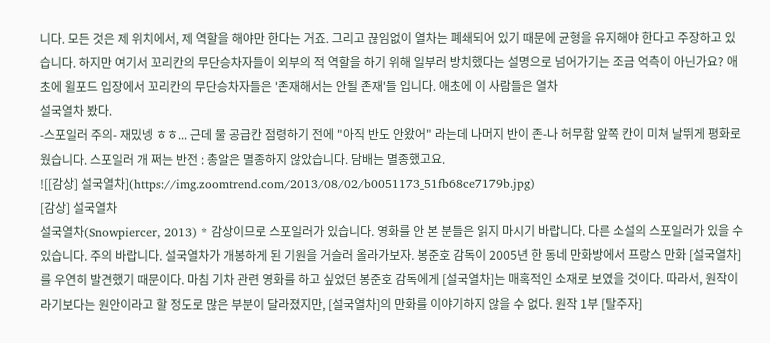니다. 모든 것은 제 위치에서, 제 역할을 해야만 한다는 거죠. 그리고 끊임없이 열차는 폐쇄되어 있기 때문에 균형을 유지해야 한다고 주장하고 있습니다. 하지만 여기서 꼬리칸의 무단승차자들이 외부의 적 역할을 하기 위해 일부러 방치했다는 설명으로 넘어가기는 조금 억측이 아닌가요? 애초에 윌포드 입장에서 꼬리칸의 무단승차자들은 '존재해서는 안될 존재'들 입니다. 애초에 이 사람들은 열차
설국열차 봤다.
-스포일러 주의- 재밌넹 ㅎㅎ... 근데 물 공급칸 점령하기 전에 "아직 반도 안왔어" 라는데 나머지 반이 존-나 허무함 앞쪽 칸이 미쳐 날뛰게 평화로웠습니다. 스포일러 개 쩌는 반전 : 총알은 멸종하지 않았습니다. 담배는 멸종했고요.
![[감상] 설국열차](https://img.zoomtrend.com/2013/08/02/b0051173_51fb68ce7179b.jpg)
[감상] 설국열차
설국열차(Snowpiercer, 2013) * 감상이므로 스포일러가 있습니다. 영화를 안 본 분들은 읽지 마시기 바랍니다. 다른 소설의 스포일러가 있을 수 있습니다. 주의 바랍니다. 설국열차가 개봉하게 된 기원을 거슬러 올라가보자. 봉준호 감독이 2005년 한 동네 만화방에서 프랑스 만화 [설국열차]를 우연히 발견했기 때문이다. 마침 기차 관련 영화를 하고 싶었던 봉준호 감독에게 [설국열차]는 매혹적인 소재로 보였을 것이다. 따라서, 원작이라기보다는 원안이라고 할 정도로 많은 부분이 달라졌지만, [설국열차]의 만화를 이야기하지 않을 수 없다. 원작 1부 [탈주자]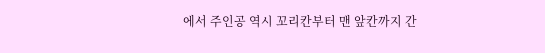에서 주인공 역시 꼬리칸부터 맨 앞칸까지 간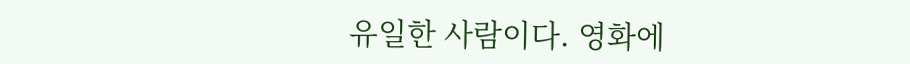유일한 사람이다. 영화에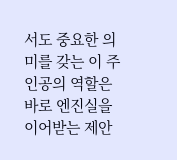서도 중요한 의미를 갖는 이 주인공의 역할은 바로 엔진실을 이어받는 제안